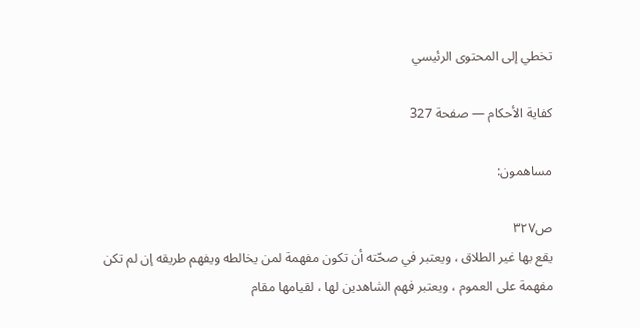تخطي إلى المحتوى الرئيسي

كفاية الأحكام — صفحة 327

مساهمون:

ص٣٢٧
يقع بها غير الطلاق ، ويعتبر في صحّته أن تكون مفهمة لمن يخالطه ويفهم طريقه إن لم تكن مفهمة على العموم ، ويعتبر فهم الشاهدين لها ، لقيامها مقام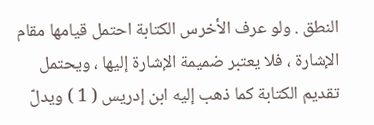النطق . ولو عرف الأخرس الكتابة احتمل قيامها مقام الإشارة ، فلا يعتبر ضميمة الإشارة إليها ، ويحتمل تقديم الكتابة كما ذهب إليه ابن إدريس ( 1 ) ويدلّ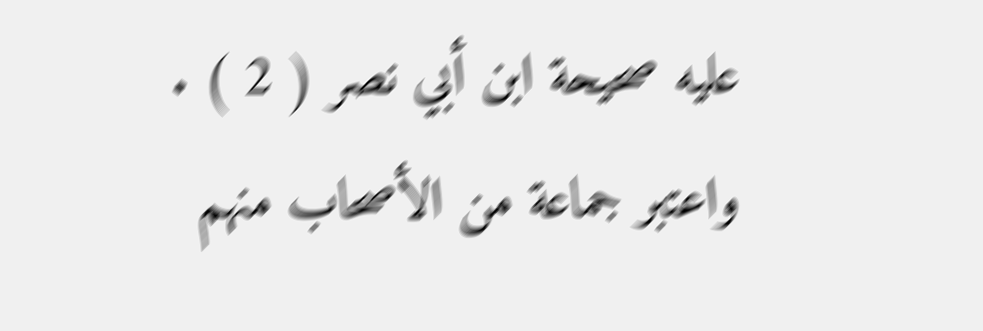عليه صحيحة ابن أبي نصر ( 2 ) . واعتبر جماعة من الأصحاب منهم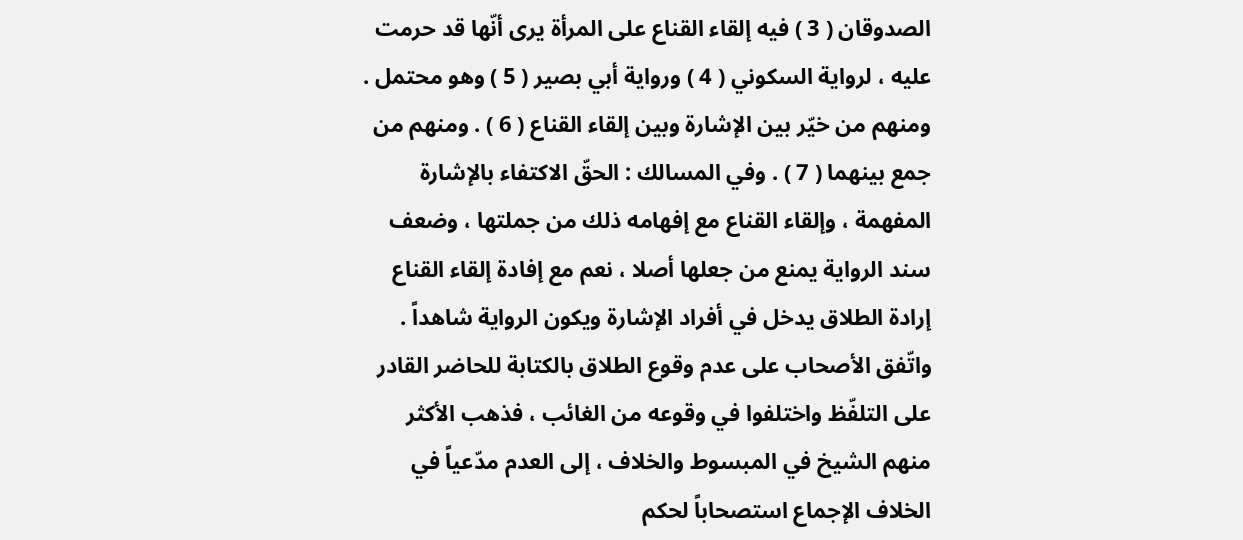الصدوقان ( 3 ) فيه إلقاء القناع على المرأة يرى أنّها قد حرمت عليه ، لرواية السكوني ( 4 ) ورواية أبي بصير ( 5 ) وهو محتمل . ومنهم من خيّر بين الإشارة وبين إلقاء القناع ( 6 ) . ومنهم من جمع بينهما ( 7 ) . وفي المسالك : الحقّ الاكتفاء بالإشارة المفهمة ، وإلقاء القناع مع إفهامه ذلك من جملتها ، وضعف سند الرواية يمنع من جعلها أصلا ، نعم مع إفادة إلقاء القناع إرادة الطلاق يدخل في أفراد الإشارة ويكون الرواية شاهداً . واتّفق الأصحاب على عدم وقوع الطلاق بالكتابة للحاضر القادر على التلفّظ واختلفوا في وقوعه من الغائب ، فذهب الأكثر منهم الشيخ في المبسوط والخلاف ، إلى العدم مدّعياً في الخلاف الإجماع استصحاباً لحكم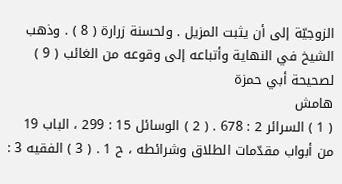الزوجيّة إلى أن يثبت المزيل . ولحسنة زرارة ( 8 ) . وذهب الشيخ في النهاية وأتباعه إلى وقوعه من الغائب ( 9 ) لصحيحة أبي حمزة
هامش
( 1 ) السرائر 2 : 678 . ( 2 ) الوسائل 15 : 299 ، الباب 19 من أبواب مقدّمات الطلاق وشرائطه ، ح 1 . ( 3 ) الفقيه 3 :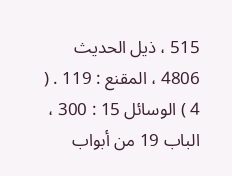515 ، ذيل الحديث 4806 ، المقنع : 119 . ( 4 ) الوسائل 15 : 300 ، الباب 19 من أبواب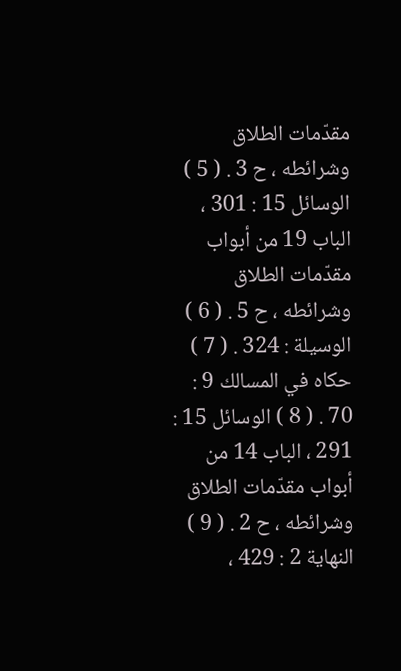مقدّمات الطلاق وشرائطه ، ح 3 . ( 5 ) الوسائل 15 : 301 ، الباب 19 من أبواب مقدّمات الطلاق وشرائطه ، ح 5 . ( 6 ) الوسيلة : 324 . ( 7 ) حكاه في المسالك 9 : 70 . ( 8 ) الوسائل 15 : 291 ، الباب 14 من أبواب مقدّمات الطلاق وشرائطه ، ح 2 . ( 9 ) النهاية 2 : 429 ،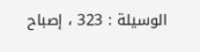الوسيلة : 323 ، إصباح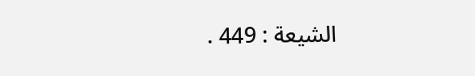الشيعة : 449 .